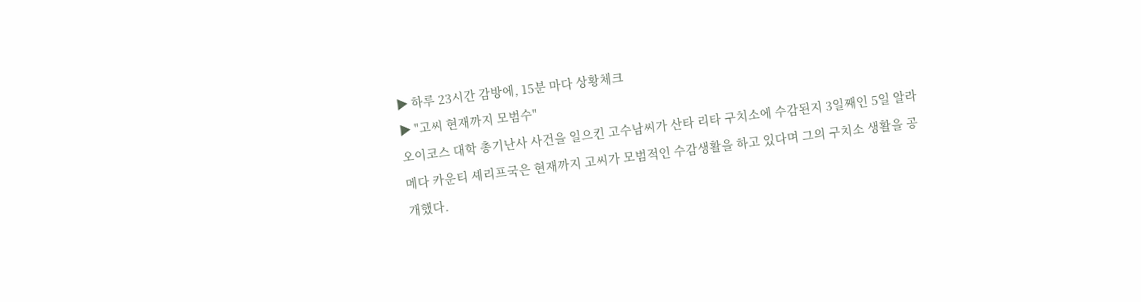▶ 하루 23시간 감방에, 15분 마다 상황체크
▶ "고씨 현재까지 모범수"
오이코스 대학 총기난사 사건을 일으킨 고수남씨가 산타 리타 구치소에 수감된지 3일째인 5일 알라메다 카운티 셰리프국은 현재까지 고씨가 모범적인 수감생활을 하고 있다며 그의 구치소 생활을 공개했다.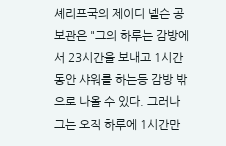셰리프국의 제이디 넬슨 공보관은 "그의 하루는 감방에서 23시간을 보내고 1시간동안 샤워를 하는등 감방 밖으로 나올 수 있다. 그러나 그는 오직 하루에 1시간만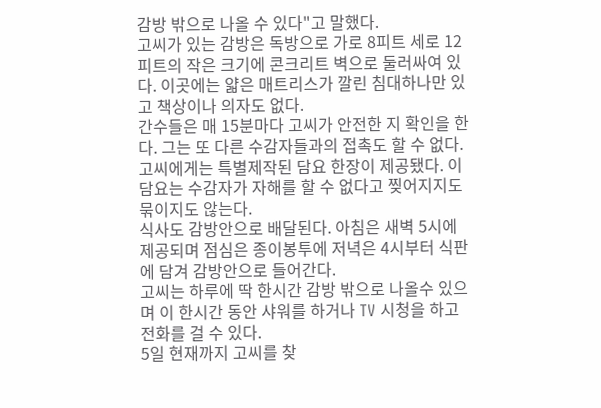감방 밖으로 나올 수 있다"고 말했다.
고씨가 있는 감방은 독방으로 가로 8피트 세로 12피트의 작은 크기에 콘크리트 벽으로 둘러싸여 있다. 이곳에는 얇은 매트리스가 깔린 침대하나만 있고 책상이나 의자도 없다.
간수들은 매 15분마다 고씨가 안전한 지 확인을 한다. 그는 또 다른 수감자들과의 접촉도 할 수 없다. 고씨에게는 특별제작된 담요 한장이 제공됐다. 이 담요는 수감자가 자해를 할 수 없다고 찢어지지도 묶이지도 않는다.
식사도 감방안으로 배달된다. 아침은 새벽 5시에 제공되며 점심은 종이봉투에 저녁은 4시부터 식판에 담겨 감방안으로 들어간다.
고씨는 하루에 딱 한시간 감방 밖으로 나올수 있으며 이 한시간 동안 샤워를 하거나 TV 시청을 하고 전화를 걸 수 있다.
5일 현재까지 고씨를 찾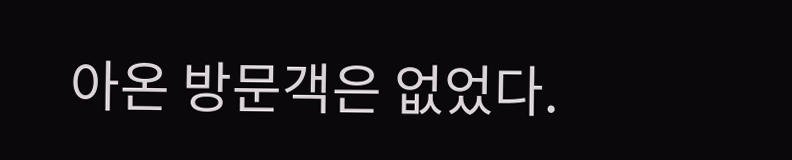아온 방문객은 없었다.